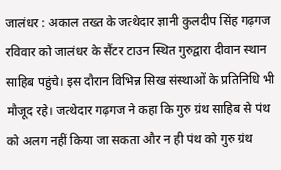जालंधर : अकाल तख्त के जत्थेदार ज्ञानी कुलदीप सिंह गढ़गज रविवार को जालंधर के सैंटर टाउन स्थित गुरुद्वारा दीवान स्थान साहिब पहुंचे। इस दौरान विभिन्न सिख संस्थाओं के प्रतिनिधि भी मौजूद रहे। जत्थेदार गढ़गज ने कहा कि गुरु ग्रंथ साहिब से पंथ को अलग नहीं किया जा सकता और न ही पंथ को गुरु ग्रंथ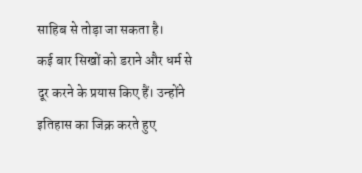साहिब से तोड़ा जा सकता है।
कई बार सिखों को डराने और धर्म से दूर करने के प्रयास किए हैं। उन्होंने इतिहास का जिक्र करते हुए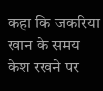कहा कि जकरिया खान के समय केश रखने पर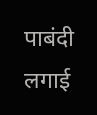पाबंदी लगाई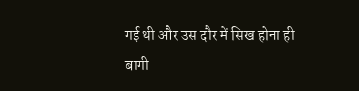गई थी और उस दौर में सिख होना ही बागी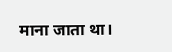माना जाता था।